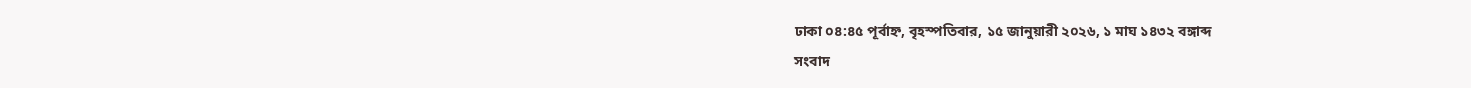ঢাকা ০৪:৪৫ পূর্বাহ্ন, বৃহস্পতিবার, ১৫ জানুয়ারী ২০২৬, ১ মাঘ ১৪৩২ বঙ্গাব্দ
সংবাদ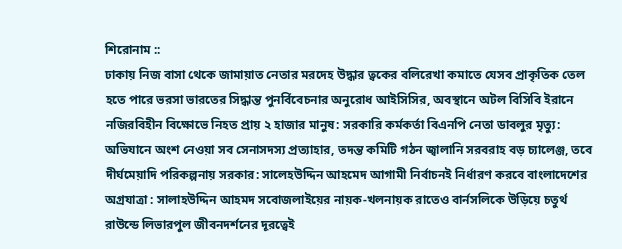শিরোনাম ::
ঢাকায় নিজ বাসা থেকে জামায়াত নেতার মরদেহ উদ্ধার ত্বকের বলিরেখা কমাতে যেসব প্রাকৃতিক তেল হতে পারে ভরসা ভারতের সিদ্ধান্ত পুনর্বিবেচনার অনুরোধ আইসিসির, অবস্থানে অটল বিসিবি ইরানে নজিরবিহীন বিক্ষোভে নিহত প্রায় ২ হাজার মানুষ: সরকারি কর্মকর্তা বিএনপি নেতা ডাবলুর মৃত্যু: অভিযানে অংশ নেওয়া সব সেনাসদস্য প্রত্যাহার, তদন্ত কমিটি গঠন জ্বালানি সরবরাহ বড় চ্যালেঞ্জ, তবে দীর্ঘমেয়াদি পরিকল্পনায় সরকার: সালেহউদ্দিন আহমেদ আগামী নির্বাচনই নির্ধারণ করবে বাংলাদেশের অগ্রযাত্রা : সালাহউদ্দিন আহমদ সবোজলাইয়ের নায়ক-খলনায়ক রাতেও বার্নসলিকে উড়িয়ে চতুর্থ রাউন্ডে লিভারপুল জীবনদর্শনের দূরত্বেই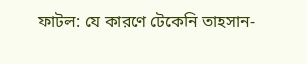ফাটল: যে কারণে টেকেনি তাহসান-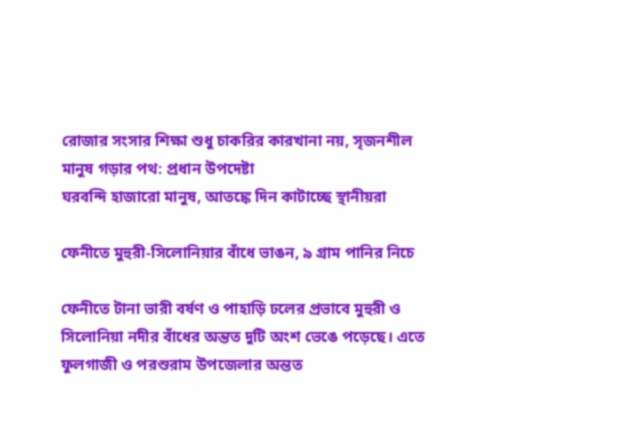রোজার সংসার শিক্ষা শুধু চাকরির কারখানা নয়, সৃজনশীল মানুষ গড়ার পথ: প্রধান উপদেষ্টা
ঘরবন্দি হাজারো মানুষ, আতঙ্কে দিন কাটাচ্ছে স্থানীয়রা

ফেনীতে মুহুরী-সিলোনিয়ার বাঁধে ভাঙন, ৯ গ্রাম পানির নিচে

ফেনীতে টানা ভারী বর্ষণ ও পাহাড়ি ঢলের প্রভাবে মুহুরী ও সিলোনিয়া নদীর বাঁধের অন্তত দুটি অংশ ভেঙে পড়েছে। এতে ফুলগাজী ও পরশুরাম উপজেলার অন্তত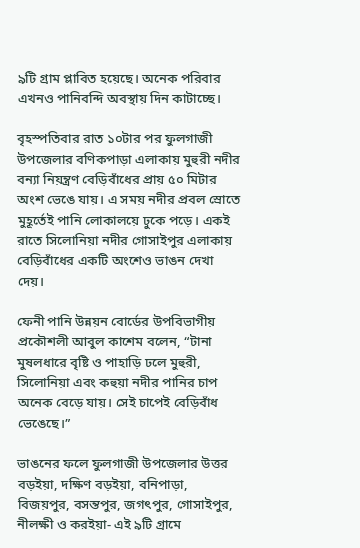৯টি গ্রাম প্লাবিত হয়েছে। অনেক পরিবার এখনও পানিবন্দি অবস্থায় দিন কাটাচ্ছে।

বৃহস্পতিবার রাত ১০টার পর ফুলগাজী উপজেলার বণিকপাড়া এলাকায় মুহুরী নদীর বন্যা নিয়ন্ত্রণ বেড়িবাঁধের প্রায় ৫০ মিটার অংশ ভেঙে যায়। এ সময় নদীর প্রবল স্রোতে মুহূর্তেই পানি লোকালয়ে ঢুকে পড়ে। একই রাতে সিলোনিয়া নদীর গোসাইপুর এলাকায় বেড়িবাঁধের একটি অংশেও ভাঙন দেখা দেয়।

ফেনী পানি উন্নয়ন বোর্ডের উপবিভাগীয় প্রকৌশলী আবুল কাশেম বলেন, “টানা মুষলধারে বৃষ্টি ও পাহাড়ি ঢলে মুহুরী, সিলোনিয়া এবং কহুয়া নদীর পানির চাপ অনেক বেড়ে যায়। সেই চাপেই বেড়িবাঁধ ভেঙেছে।”

ভাঙনের ফলে ফুলগাজী উপজেলার উত্তর বড়ইয়া, দক্ষিণ বড়ইয়া, বনিপাড়া, বিজয়পুর, বসন্তপুর, জগৎপুর, গোসাইপুর, নীলক্ষী ও করইয়া- এই ৯টি গ্রামে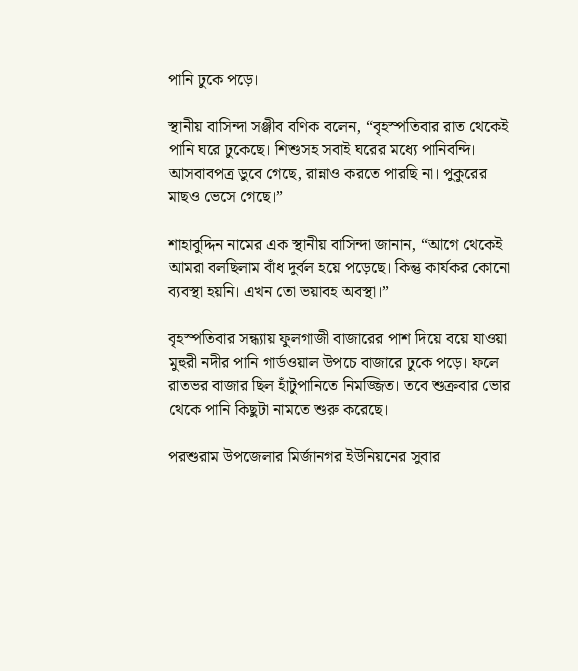পানি ঢুকে পড়ে।

স্থানীয় বাসিন্দা সঞ্জীব বণিক বলেন, “বৃহস্পতিবার রাত থেকেই পানি ঘরে ঢুকেছে। শিশুসহ সবাই ঘরের মধ্যে পানিবন্দি। আসবাবপত্র ডুবে গেছে, রান্নাও করতে পারছি না। পুকুরের মাছও ভেসে গেছে।”

শাহাবুদ্দিন নামের এক স্থানীয় বাসিন্দা জানান, “আগে থেকেই আমরা বলছিলাম বাঁধ দুর্বল হয়ে পড়েছে। কিন্তু কার্যকর কোনো ব্যবস্থা হয়নি। এখন তো ভয়াবহ অবস্থা।”

বৃহস্পতিবার সন্ধ্যায় ফুলগাজী বাজারের পাশ দিয়ে বয়ে যাওয়া মুহুরী নদীর পানি গার্ডওয়াল উপচে বাজারে ঢুকে পড়ে। ফলে রাতভর বাজার ছিল হাঁটুপানিতে নিমজ্জিত। তবে শুক্রবার ভোর থেকে পানি কিছুটা নামতে শুরু করেছে।

পরশুরাম উপজেলার মির্জানগর ইউনিয়নের সুবার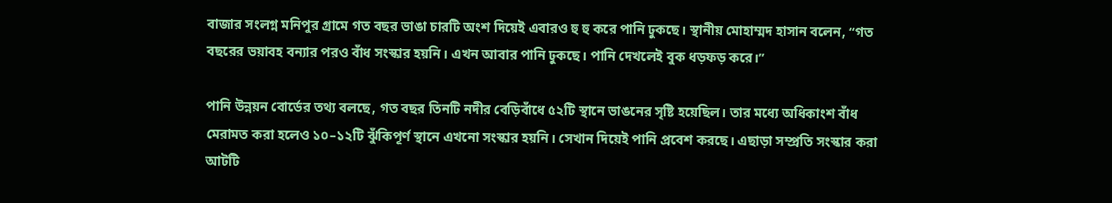বাজার সংলগ্ন মনিপুর গ্রামে গত বছর ভাঙা চারটি অংশ দিয়েই এবারও হু হু করে পানি ঢুকছে। স্থানীয় মোহাম্মদ হাসান বলেন, “গত বছরের ভয়াবহ বন্যার পরও বাঁধ সংস্কার হয়নি। এখন আবার পানি ঢুকছে। পানি দেখলেই বুক ধড়ফড় করে।”

পানি উন্নয়ন বোর্ডের তথ্য বলছে, গত বছর তিনটি নদীর বেড়িবাঁধে ৫২টি স্থানে ভাঙনের সৃষ্টি হয়েছিল। তার মধ্যে অধিকাংশ বাঁধ মেরামত করা হলেও ১০–১২টি ঝুঁকিপূর্ণ স্থানে এখনো সংস্কার হয়নি। সেখান দিয়েই পানি প্রবেশ করছে। এছাড়া সম্প্রতি সংস্কার করা আটটি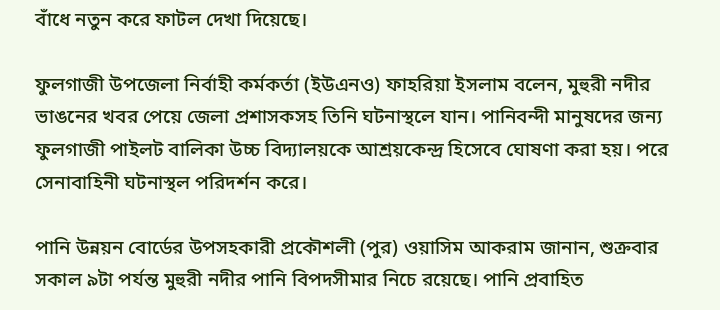বাঁধে নতুন করে ফাটল দেখা দিয়েছে।

ফুলগাজী উপজেলা নির্বাহী কর্মকর্তা (ইউএনও) ফাহরিয়া ইসলাম বলেন, মুহুরী নদীর ভাঙনের খবর পেয়ে জেলা প্রশাসকসহ তিনি ঘটনাস্থলে যান। পানিবন্দী মানুষদের জন্য ফুলগাজী পাইলট বালিকা উচ্চ বিদ্যালয়কে আশ্রয়কেন্দ্র হিসেবে ঘোষণা করা হয়। পরে সেনাবাহিনী ঘটনাস্থল পরিদর্শন করে।

পানি উন্নয়ন বোর্ডের উপসহকারী প্রকৌশলী (পুর) ওয়াসিম আকরাম জানান, শুক্রবার সকাল ৯টা পর্যন্ত মুহুরী নদীর পানি বিপদসীমার নিচে রয়েছে। পানি প্রবাহিত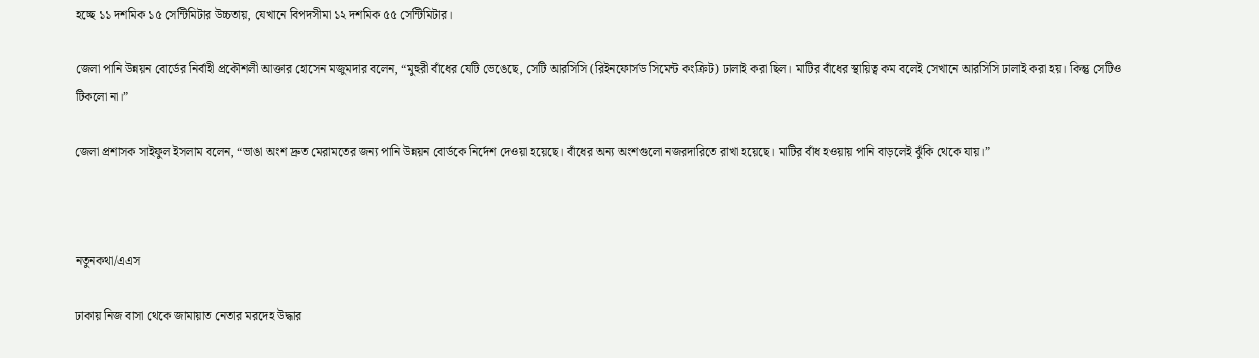হচ্ছে ১১ দশমিক ১৫ সেন্টিমিটার উচ্চতায়, যেখানে বিপদসীমা ১২ দশমিক ৫৫ সেন্টিমিটার।

জেলা পানি উন্নয়ন বোর্ডের নির্বাহী প্রকৌশলী আক্তার হোসেন মজুমদার বলেন, “মুহুরী বাঁধের যেটি ভেঙেছে, সেটি আরসিসি (রিইনফোর্সড সিমেন্ট কংক্রিট) ঢালাই করা ছিল। মাটির বাঁধের স্থায়িত্ব কম বলেই সেখানে আরসিসি ঢালাই করা হয়। কিন্তু সেটিও টিকলো না।”

জেলা প্রশাসক সাইফুল ইসলাম বলেন, “ভাঙা অংশ দ্রুত মেরামতের জন্য পানি উন্নয়ন বোর্ডকে নির্দেশ দেওয়া হয়েছে। বাঁধের অন্য অংশগুলো নজরদারিতে রাখা হয়েছে। মাটির বাঁধ হওয়ায় পানি বাড়লেই ঝুঁকি থেকে যায়।”



নতুনকথা/এএস

ঢাকায় নিজ বাসা থেকে জামায়াত নেতার মরদেহ উদ্ধার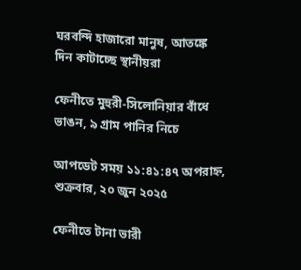ঘরবন্দি হাজারো মানুষ, আতঙ্কে দিন কাটাচ্ছে স্থানীয়রা

ফেনীতে মুহুরী-সিলোনিয়ার বাঁধে ভাঙন, ৯ গ্রাম পানির নিচে

আপডেট সময় ১১:৪১:৪৭ অপরাহ্ন, শুক্রবার, ২০ জুন ২০২৫

ফেনীতে টানা ভারী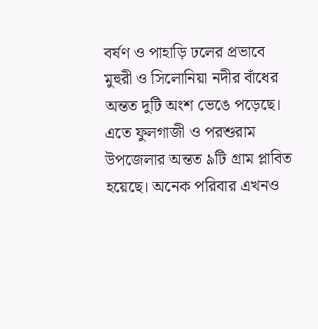বর্ষণ ও পাহাড়ি ঢলের প্রভাবে মুহুরী ও সিলোনিয়া নদীর বাঁধের অন্তত দুটি অংশ ভেঙে পড়েছে। এতে ফুলগাজী ও পরশুরাম উপজেলার অন্তত ৯টি গ্রাম প্লাবিত হয়েছে। অনেক পরিবার এখনও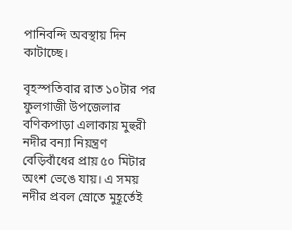পানিবন্দি অবস্থায় দিন কাটাচ্ছে।

বৃহস্পতিবার রাত ১০টার পর ফুলগাজী উপজেলার বণিকপাড়া এলাকায় মুহুরী নদীর বন্যা নিয়ন্ত্রণ বেড়িবাঁধের প্রায় ৫০ মিটার অংশ ভেঙে যায়। এ সময় নদীর প্রবল স্রোতে মুহূর্তেই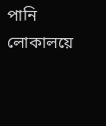পানি লোকালয়ে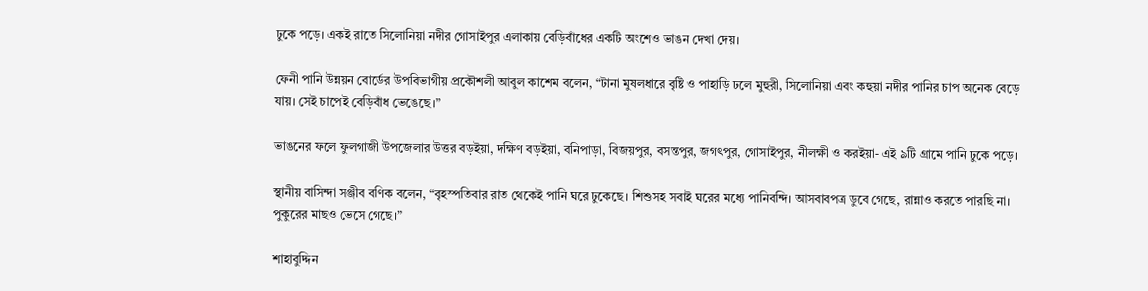ঢুকে পড়ে। একই রাতে সিলোনিয়া নদীর গোসাইপুর এলাকায় বেড়িবাঁধের একটি অংশেও ভাঙন দেখা দেয়।

ফেনী পানি উন্নয়ন বোর্ডের উপবিভাগীয় প্রকৌশলী আবুল কাশেম বলেন, “টানা মুষলধারে বৃষ্টি ও পাহাড়ি ঢলে মুহুরী, সিলোনিয়া এবং কহুয়া নদীর পানির চাপ অনেক বেড়ে যায়। সেই চাপেই বেড়িবাঁধ ভেঙেছে।”

ভাঙনের ফলে ফুলগাজী উপজেলার উত্তর বড়ইয়া, দক্ষিণ বড়ইয়া, বনিপাড়া, বিজয়পুর, বসন্তপুর, জগৎপুর, গোসাইপুর, নীলক্ষী ও করইয়া- এই ৯টি গ্রামে পানি ঢুকে পড়ে।

স্থানীয় বাসিন্দা সঞ্জীব বণিক বলেন, “বৃহস্পতিবার রাত থেকেই পানি ঘরে ঢুকেছে। শিশুসহ সবাই ঘরের মধ্যে পানিবন্দি। আসবাবপত্র ডুবে গেছে, রান্নাও করতে পারছি না। পুকুরের মাছও ভেসে গেছে।”

শাহাবুদ্দিন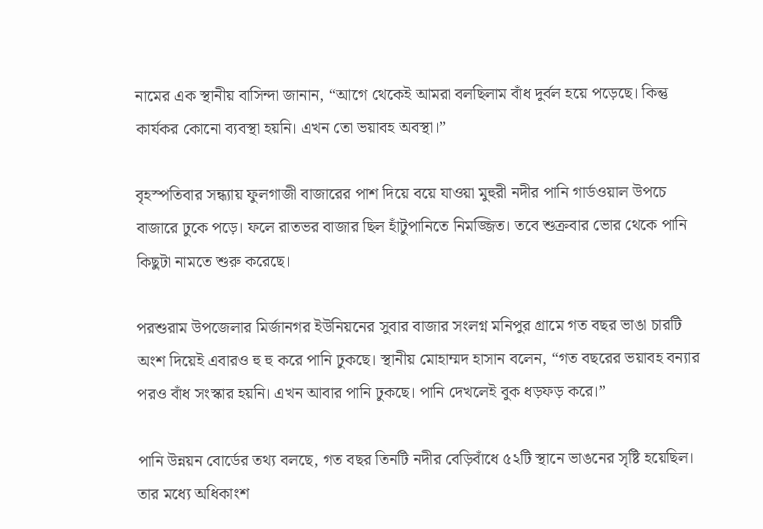নামের এক স্থানীয় বাসিন্দা জানান, “আগে থেকেই আমরা বলছিলাম বাঁধ দুর্বল হয়ে পড়েছে। কিন্তু কার্যকর কোনো ব্যবস্থা হয়নি। এখন তো ভয়াবহ অবস্থা।”

বৃহস্পতিবার সন্ধ্যায় ফুলগাজী বাজারের পাশ দিয়ে বয়ে যাওয়া মুহুরী নদীর পানি গার্ডওয়াল উপচে বাজারে ঢুকে পড়ে। ফলে রাতভর বাজার ছিল হাঁটুপানিতে নিমজ্জিত। তবে শুক্রবার ভোর থেকে পানি কিছুটা নামতে শুরু করেছে।

পরশুরাম উপজেলার মির্জানগর ইউনিয়নের সুবার বাজার সংলগ্ন মনিপুর গ্রামে গত বছর ভাঙা চারটি অংশ দিয়েই এবারও হু হু করে পানি ঢুকছে। স্থানীয় মোহাম্মদ হাসান বলেন, “গত বছরের ভয়াবহ বন্যার পরও বাঁধ সংস্কার হয়নি। এখন আবার পানি ঢুকছে। পানি দেখলেই বুক ধড়ফড় করে।”

পানি উন্নয়ন বোর্ডের তথ্য বলছে, গত বছর তিনটি নদীর বেড়িবাঁধে ৫২টি স্থানে ভাঙনের সৃষ্টি হয়েছিল। তার মধ্যে অধিকাংশ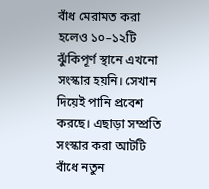বাঁধ মেরামত করা হলেও ১০–১২টি ঝুঁকিপূর্ণ স্থানে এখনো সংস্কার হয়নি। সেখান দিয়েই পানি প্রবেশ করছে। এছাড়া সম্প্রতি সংস্কার করা আটটি বাঁধে নতুন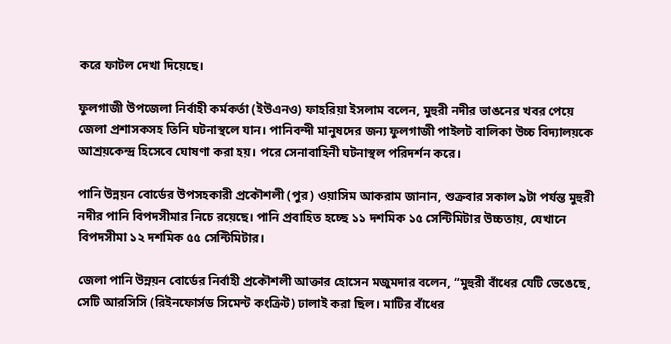করে ফাটল দেখা দিয়েছে।

ফুলগাজী উপজেলা নির্বাহী কর্মকর্তা (ইউএনও) ফাহরিয়া ইসলাম বলেন, মুহুরী নদীর ভাঙনের খবর পেয়ে জেলা প্রশাসকসহ তিনি ঘটনাস্থলে যান। পানিবন্দী মানুষদের জন্য ফুলগাজী পাইলট বালিকা উচ্চ বিদ্যালয়কে আশ্রয়কেন্দ্র হিসেবে ঘোষণা করা হয়। পরে সেনাবাহিনী ঘটনাস্থল পরিদর্শন করে।

পানি উন্নয়ন বোর্ডের উপসহকারী প্রকৌশলী (পুর) ওয়াসিম আকরাম জানান, শুক্রবার সকাল ৯টা পর্যন্ত মুহুরী নদীর পানি বিপদসীমার নিচে রয়েছে। পানি প্রবাহিত হচ্ছে ১১ দশমিক ১৫ সেন্টিমিটার উচ্চতায়, যেখানে বিপদসীমা ১২ দশমিক ৫৫ সেন্টিমিটার।

জেলা পানি উন্নয়ন বোর্ডের নির্বাহী প্রকৌশলী আক্তার হোসেন মজুমদার বলেন, “মুহুরী বাঁধের যেটি ভেঙেছে, সেটি আরসিসি (রিইনফোর্সড সিমেন্ট কংক্রিট) ঢালাই করা ছিল। মাটির বাঁধের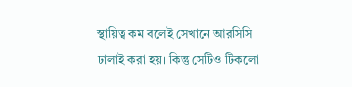স্থায়িত্ব কম বলেই সেখানে আরসিসি ঢালাই করা হয়। কিন্তু সেটিও টিকলো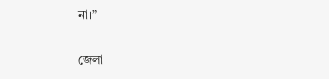না।”

জেলা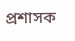প্রশাসক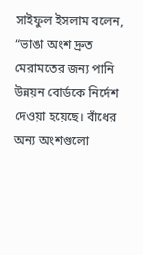সাইফুল ইসলাম বলেন, “ভাঙা অংশ দ্রুত মেরামতের জন্য পানি উন্নয়ন বোর্ডকে নির্দেশ দেওয়া হয়েছে। বাঁধের অন্য অংশগুলো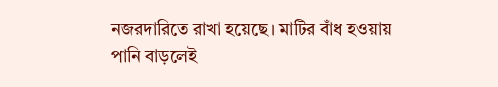নজরদারিতে রাখা হয়েছে। মাটির বাঁধ হওয়ায় পানি বাড়লেই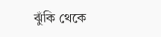ঝুঁকি থেকে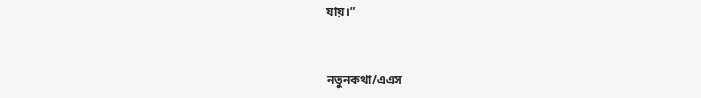যায়।”



নতুনকথা/এএস